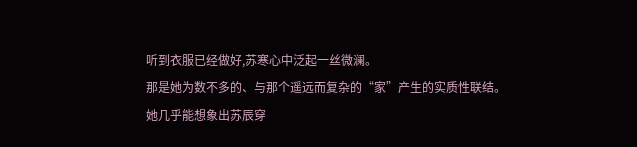听到衣服已经做好,苏寒心中泛起一丝微澜。
那是她为数不多的、与那个遥远而复杂的“家”产生的实质性联结。
她几乎能想象出苏辰穿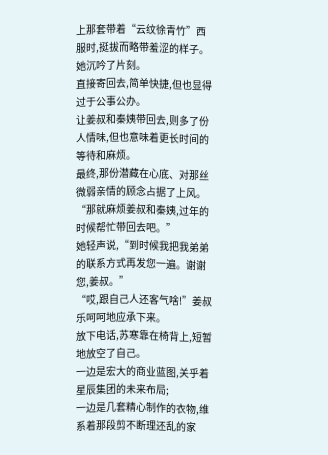上那套带着“云纹徐青竹”西服时,挺拔而略带羞涩的样子。
她沉吟了片刻。
直接寄回去,简单快捷,但也显得过于公事公办。
让姜叔和秦姨带回去,则多了份人情味,但也意味着更长时间的等待和麻烦。
最终,那份潜藏在心底、对那丝微弱亲情的顾念占据了上风。
“那就麻烦姜叔和秦姨,过年的时候帮忙带回去吧。”
她轻声说,“到时候我把我弟弟的联系方式再发您一遍。谢谢您,姜叔。”
“哎,跟自己人还客气啥!”姜叔乐呵呵地应承下来。
放下电话,苏寒靠在椅背上,短暂地放空了自己。
一边是宏大的商业蓝图,关乎着星辰集团的未来布局;
一边是几套精心制作的衣物,维系着那段剪不断理还乱的家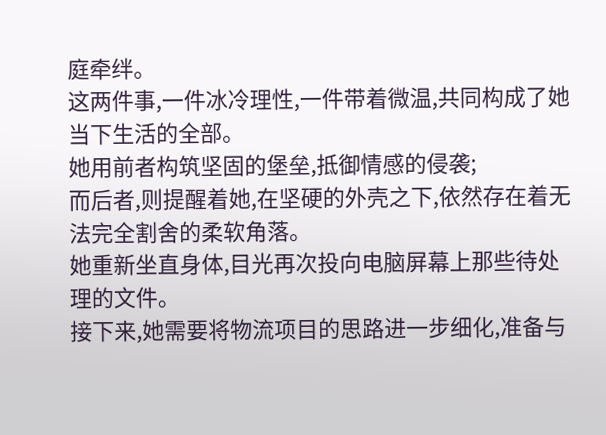庭牵绊。
这两件事,一件冰冷理性,一件带着微温,共同构成了她当下生活的全部。
她用前者构筑坚固的堡垒,抵御情感的侵袭;
而后者,则提醒着她,在坚硬的外壳之下,依然存在着无法完全割舍的柔软角落。
她重新坐直身体,目光再次投向电脑屏幕上那些待处理的文件。
接下来,她需要将物流项目的思路进一步细化,准备与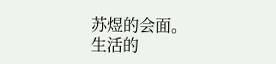苏煜的会面。
生活的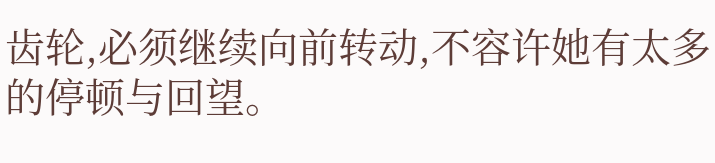齿轮,必须继续向前转动,不容许她有太多的停顿与回望。